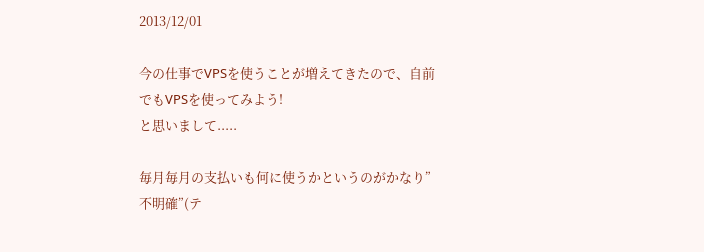2013/12/01

今の仕事でVPSを使うことが増えてきたので、自前でもVPSを使ってみよう!
と思いまして.....

毎月毎月の支払いも何に使うかというのがかなり”不明確”(テ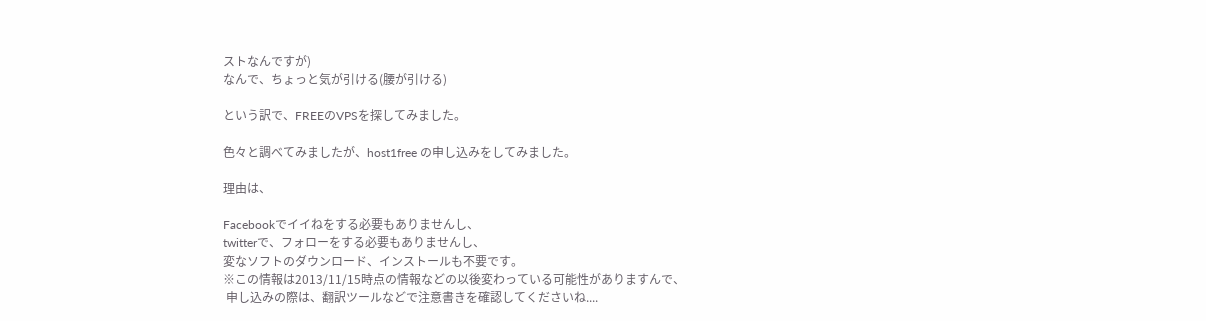ストなんですが)
なんで、ちょっと気が引ける(腰が引ける)

という訳で、FREEのVPSを探してみました。

色々と調べてみましたが、host1free の申し込みをしてみました。

理由は、

Facebookでイイねをする必要もありませんし、
twitterで、フォローをする必要もありませんし、
変なソフトのダウンロード、インストールも不要です。
※この情報は2013/11/15時点の情報などの以後変わっている可能性がありますんで、
 申し込みの際は、翻訳ツールなどで注意書きを確認してくださいね....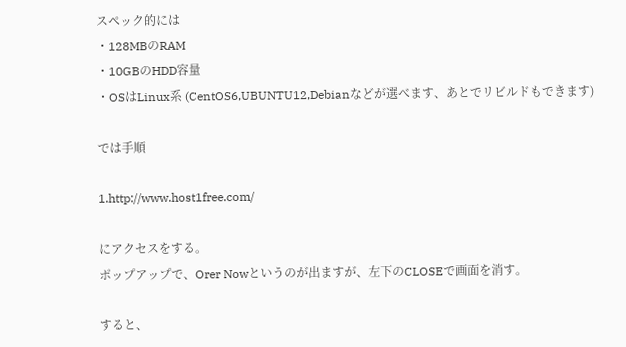スペック的には
・128MBのRAM
・10GBのHDD容量
・OSはLinux系 (CentOS6,UBUNTU12,Debianなどが選べます、あとでリビルドもできます)

では手順

1.http://www.host1free.com/

にアクセスをする。
ポップアップで、Orer Nowというのが出ますが、左下のCLOSEで画面を消す。

すると、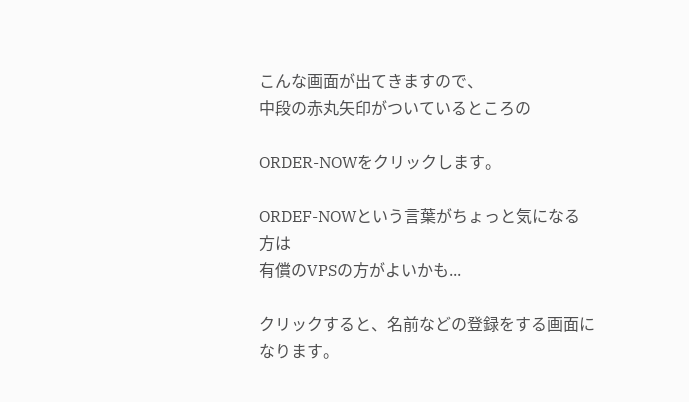こんな画面が出てきますので、
中段の赤丸矢印がついているところの

ORDER-NOWをクリックします。

ORDEF-NOWという言葉がちょっと気になる方は
有償のVPSの方がよいかも...

クリックすると、名前などの登録をする画面になります。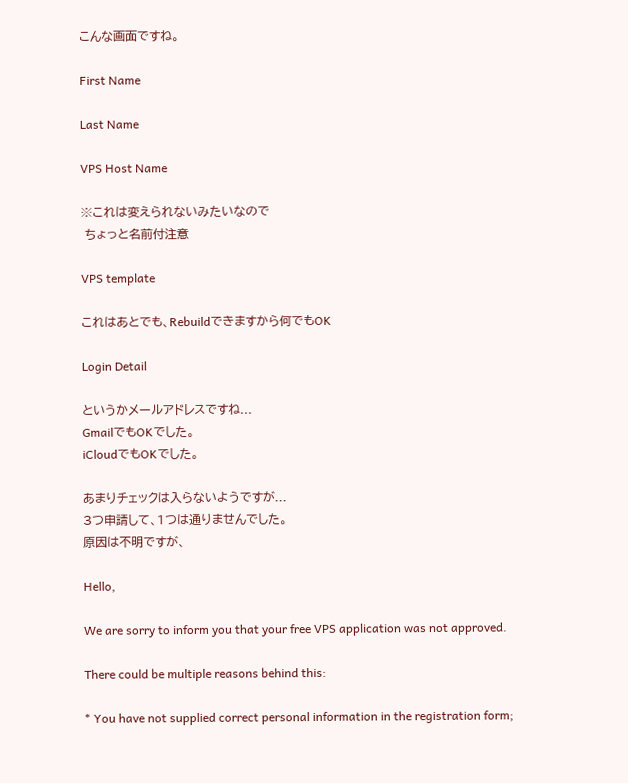こんな画面ですね。

First Name

Last Name

VPS Host Name

※これは変えられないみたいなので
 ちょっと名前付注意

VPS template

これはあとでも、Rebuildできますから何でもOK

Login Detail

というかメールアドレスですね...
GmailでもOKでした。
iCloudでもOKでした。

あまりチェックは入らないようですが...
3つ申請して、1つは通りませんでした。
原因は不明ですが、

Hello,

We are sorry to inform you that your free VPS application was not approved.

There could be multiple reasons behind this:

* You have not supplied correct personal information in the registration form;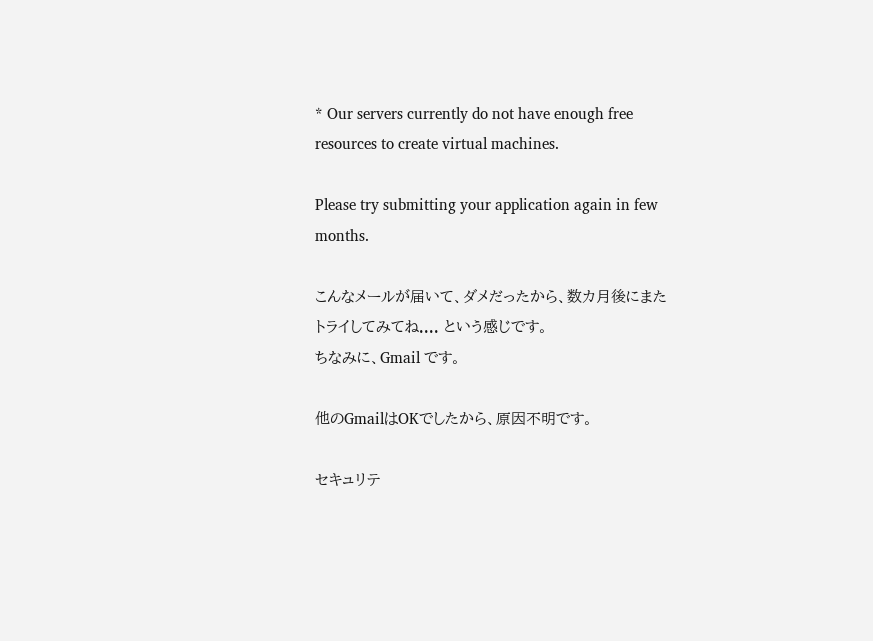* Our servers currently do not have enough free resources to create virtual machines.

Please try submitting your application again in few months.

こんなメールが届いて、ダメだったから、数カ月後にまたトライしてみてね.... という感じです。
ちなみに、Gmail です。

他のGmailはOKでしたから、原因不明です。

セキュリテ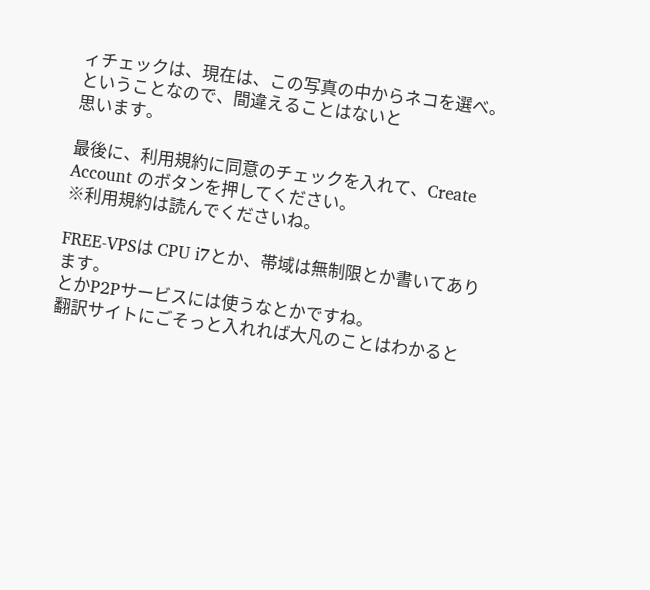ィチェックは、現在は、この写真の中からネコを選べ。ということなので、間違えることはないと
思います。

最後に、利用規約に同意のチェックを入れて、Create Account のボタンを押してください。
※利用規約は読んでくださいね。

FREE-VPSは CPU i7とか、帯域は無制限とか書いてあります。
とかP2Pサービスには使うなとかですね。
翻訳サイトにごそっと入れれば大凡のことはわかると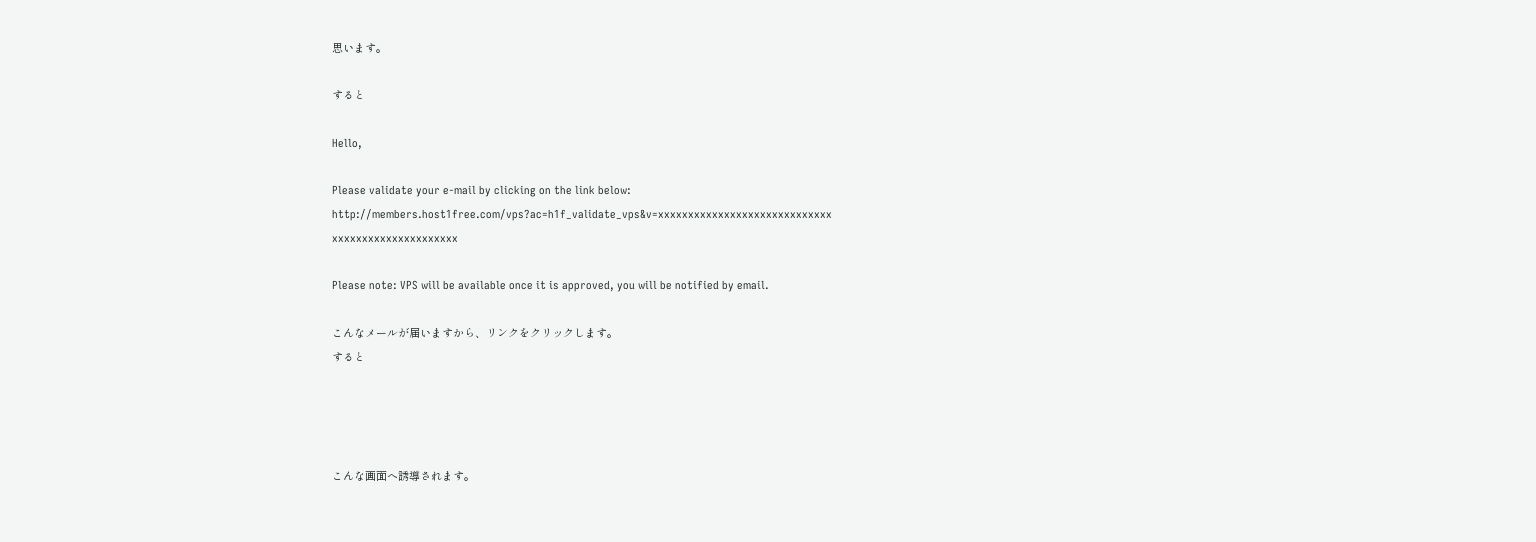思います。

すると

Hello,

Please validate your e-mail by clicking on the link below:
http://members.host1free.com/vps?ac=h1f_validate_vps&v=xxxxxxxxxxxxxxxxxxxxxxxxxxxxx
xxxxxxxxxxxxxxxxxxxxx

Please note: VPS will be available once it is approved, you will be notified by email.

こんなメールが届いますから、リンクをクリックします。
すると




こんな画面へ誘導されます。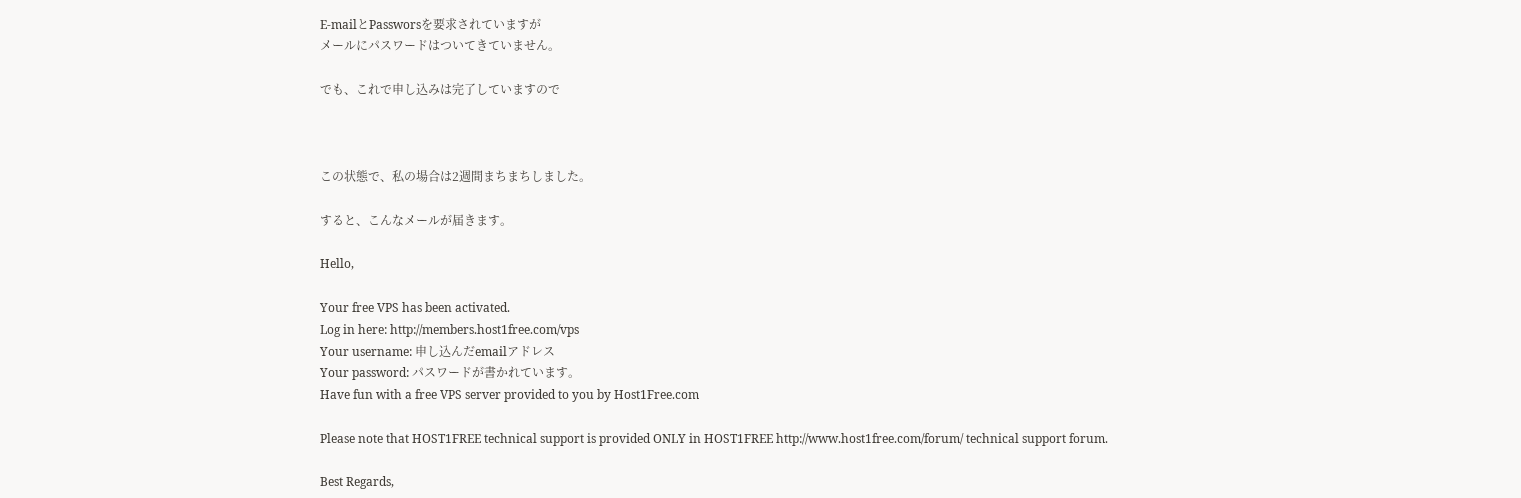E-mailとPassworsを要求されていますが
メールにパスワードはついてきていません。

でも、これで申し込みは完了していますので



この状態で、私の場合は2週間まちまちしました。

すると、こんなメールが届きます。

Hello,

Your free VPS has been activated.
Log in here: http://members.host1free.com/vps
Your username: 申し込んだemailアドレス
Your password: パスワードが書かれています。
Have fun with a free VPS server provided to you by Host1Free.com

Please note that HOST1FREE technical support is provided ONLY in HOST1FREE http://www.host1free.com/forum/ technical support forum.

Best Regards,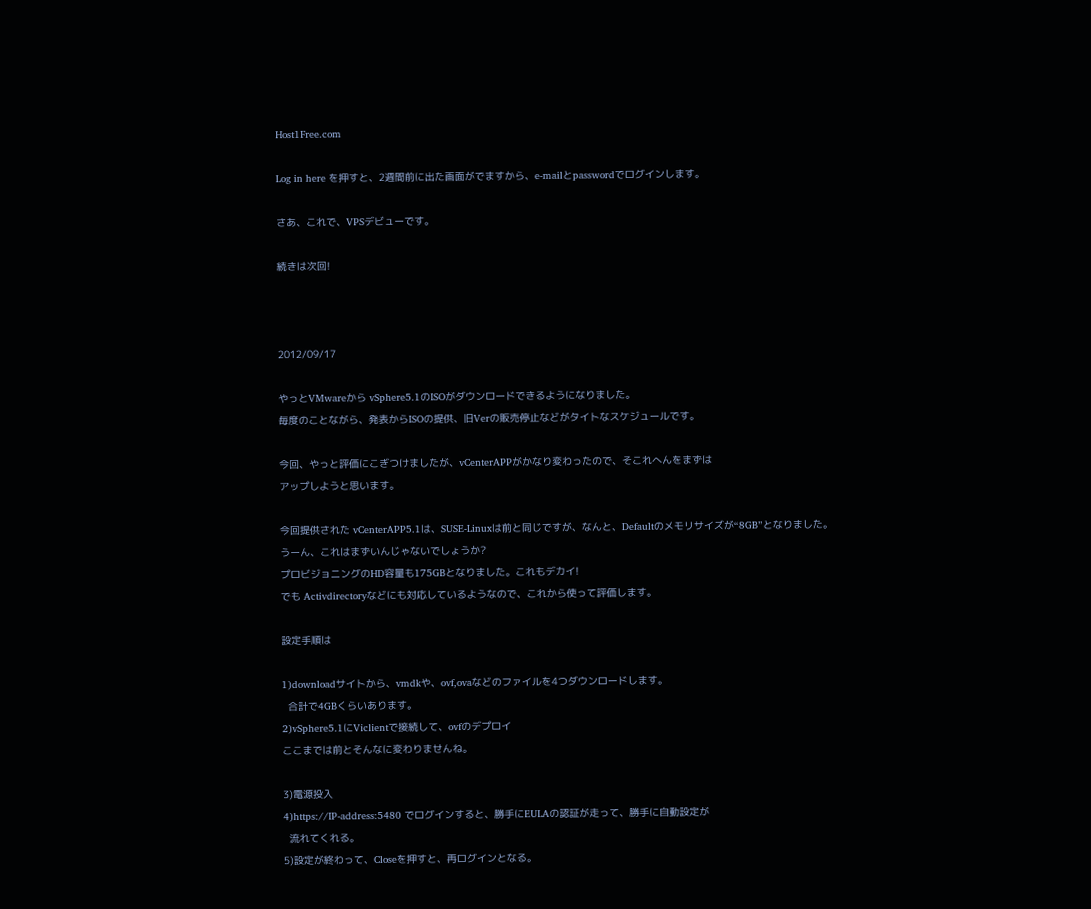Host1Free.com

Log in here を押すと、2週間前に出た画面がでますから、e-mailとpasswordでログインします。

さあ、これで、VPSデビューです。

続きは次回!



2012/09/17

やっとVMwareから vSphere5.1のISOがダウンロードできるようになりました。
毎度のことながら、発表からISOの提供、旧Verの販売停止などがタイトなスケジュールです。

今回、やっと評価にこぎつけましたが、vCenterAPPがかなり変わったので、そこれへんをまずは
アップしようと思います。

今回提供された vCenterAPP5.1は、SUSE-Linuxは前と同じですが、なんと、Defaultのメモリサイズが“8GB”となりました。
うーん、これはまずいんじゃないでしょうか?
プロビジョニングのHD容量も175GBとなりました。これもデカイ!
でも Activdirectoryなどにも対応しているようなので、これから使って評価します。

設定手順は

1)downloadサイトから、vmdkや、ovf,ovaなどのファイルを4つダウンロードします。
  合計で4GBくらいあります。
2)vSphere5.1にViclientで接続して、ovfのデプロイ
ここまでは前とそんなに変わりませんね。

3)電源投入
4)https://IP-address:5480 でログインすると、勝手にEULAの認証が走って、勝手に自動設定が
  流れてくれる。
5)設定が終わって、Closeを押すと、再ログインとなる。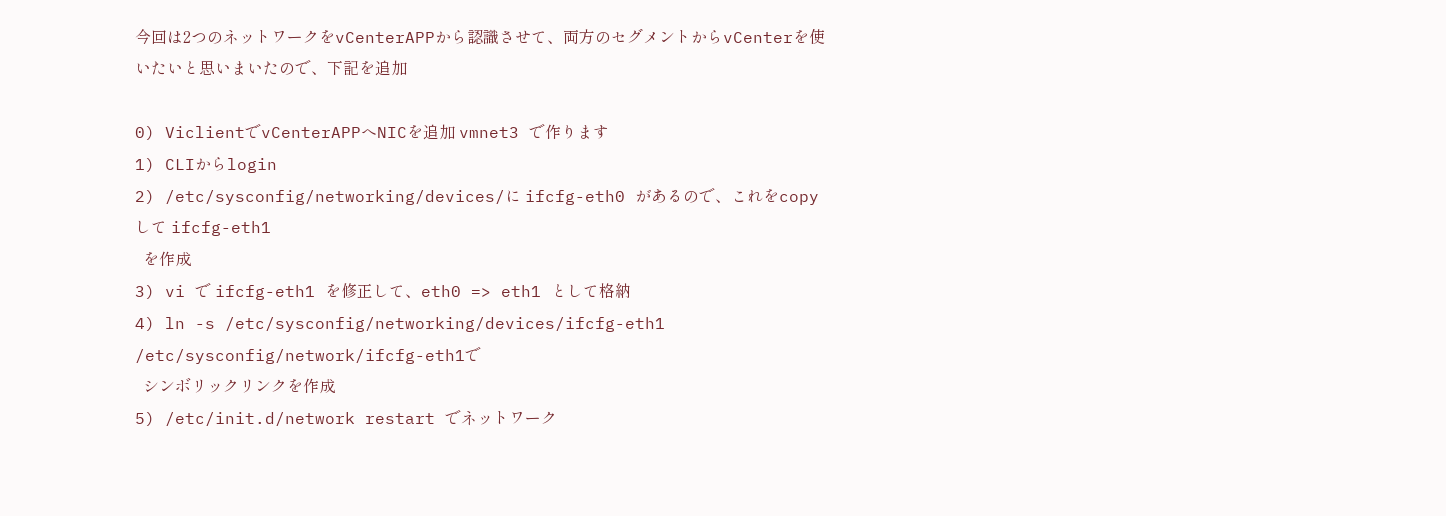今回は2つのネットワークをvCenterAPPから認識させて、両方のセグメントからvCenterを使いたいと思いまいたので、下記を追加

0) ViclientでvCenterAPPへNICを追加 vmnet3 で作ります
1) CLIからlogin
2) /etc/sysconfig/networking/devices/に ifcfg-eth0 があるので、これをcopy して ifcfg-eth1
  を作成
3) vi で ifcfg-eth1 を修正して、eth0 => eth1 として格納
4) ln -s /etc/sysconfig/networking/devices/ifcfg-eth1 /etc/sysconfig/network/ifcfg-eth1で
  シンボリックリンクを作成
5) /etc/init.d/network restart でネットワーク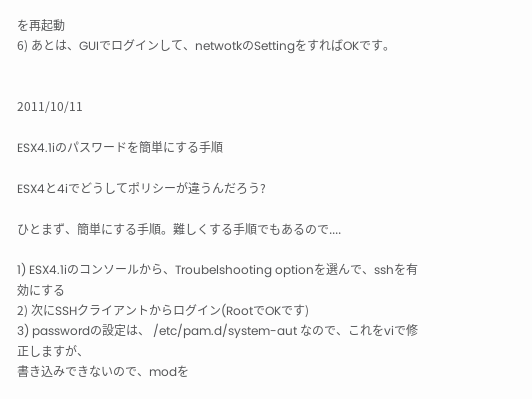を再起動
6) あとは、GUIでログインして、netwotkのSettingをすればOKです。


2011/10/11

ESX4.1iのパスワードを簡単にする手順

ESX4と4iでどうしてポリシーが違うんだろう?

ひとまず、簡単にする手順。難しくする手順でもあるので....

1) ESX4.1iのコンソールから、Troubelshooting optionを選んで、sshを有効にする
2) 次にSSHクライアントからログイン(RootでOKです)
3) passwordの設定は、 /etc/pam.d/system-aut なので、これをviで修正しますが、
書き込みできないので、modを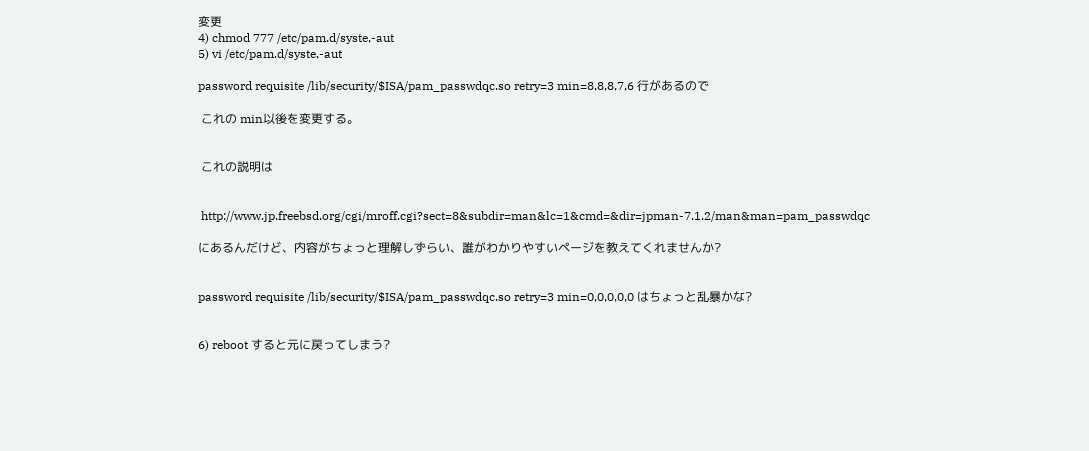変更
4) chmod 777 /etc/pam.d/syste,-aut
5) vi /etc/pam.d/syste,-aut

password requisite /lib/security/$ISA/pam_passwdqc.so retry=3 min=8,8,8,7,6 行があるので

 これの min以後を変更する。


 これの説明は


 http://www.jp.freebsd.org/cgi/mroff.cgi?sect=8&subdir=man&lc=1&cmd=&dir=jpman-7.1.2/man&man=pam_passwdqc

にあるんだけど、内容がちょっと理解しずらい、誰がわかりやすいページを教えてくれませんか?


password requisite /lib/security/$ISA/pam_passwdqc.so retry=3 min=0,0,0,0,0 はちょっと乱暴かな?


6) reboot すると元に戻ってしまう?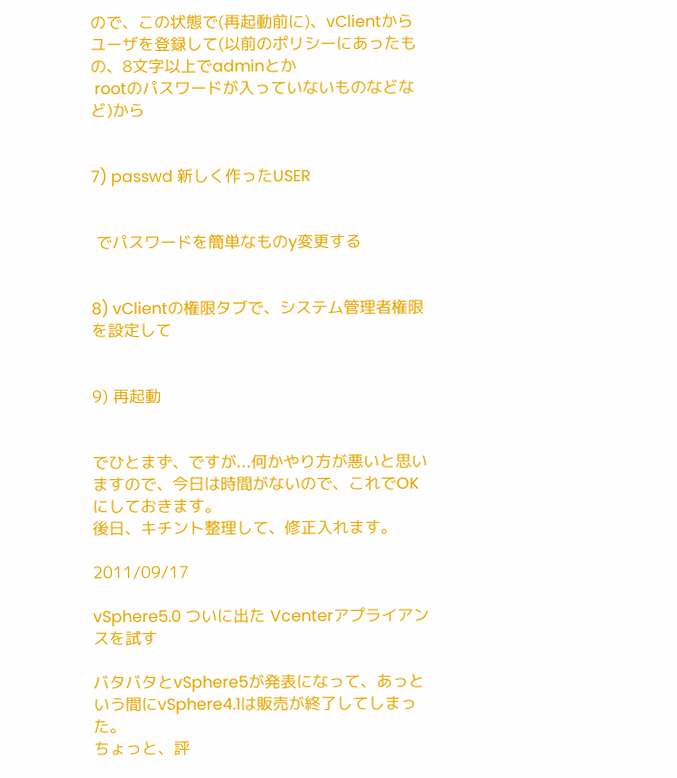ので、この状態で(再起動前に)、vClientからユーザを登録して(以前のポリシーにあったもの、8文字以上でadminとか
 rootのパスワードが入っていないものなどなど)から


7) passwd 新しく作ったUSER


 でパスワードを簡単なものy変更する


8) vClientの権限タブで、システム管理者権限を設定して


9) 再起動


でひとまず、ですが...何かやり方が悪いと思いますので、今日は時間がないので、これでOKにしておきます。
後日、キチント整理して、修正入れます。

2011/09/17

vSphere5.0 ついに出た Vcenterアプライアンスを試す

バタバタとvSphere5が発表になって、あっという間にvSphere4.1は販売が終了してしまった。
ちょっと、評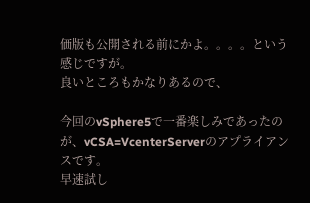価版も公開される前にかよ。。。。という感じですが。
良いところもかなりあるので、

今回のvSphere5で一番楽しみであったのが、vCSA=VcenterServerのアプライアンスです。
早速試し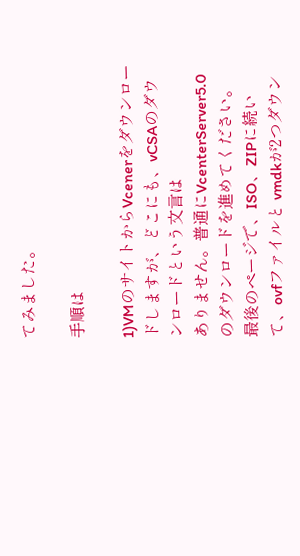てみました。

手順は

1)VMのサイトからVcenerをダウンロードしますが、どこにも、vCSAのダウンロードという文言は
ありません。普通にVcenterServer5.0のダウンロードを進めてください。
最後のページで、ISO、ZIPに続いて、ovfファイルと vmdkが2つダウン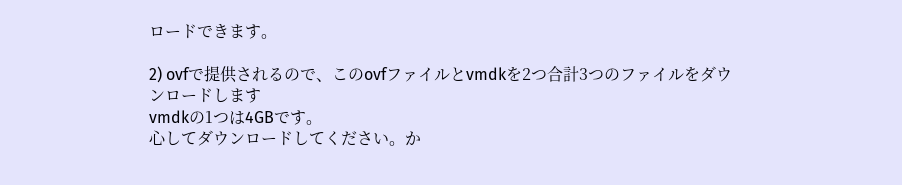ロードできます。

2) ovfで提供されるので、このovfファイルとvmdkを2つ合計3つのファイルをダウンロードします
vmdkの1つは4GBです。
心してダウンロードしてください。か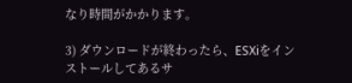なり時間がかかります。

3) ダウンロードが終わったら、ESXiをインストールしてあるサ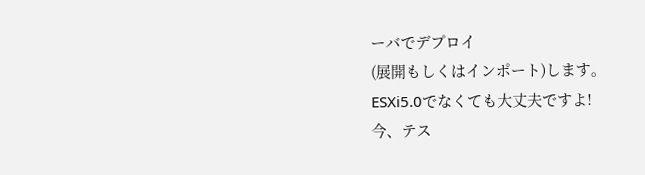ーバでデプロイ
(展開もしくはインポート)します。
ESXi5.0でなくても大丈夫ですよ!
今、テス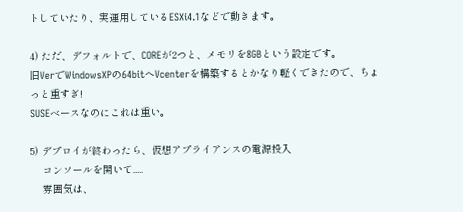トしていたり、実運用しているESXi4.1などで動きます。

4) ただ、デフォルトで、COREが2つと、メモリを8GBという設定です。
旧VerでWindowsXPの64bitへVcenterを構築するとかなり軽くできたので、ちょっと重すぎ!
SUSEベースなのにこれは重い。

5) デプロイが終わったら、仮想アプライアンスの電源投入
    コンソールを開いて.....
    雰囲気は、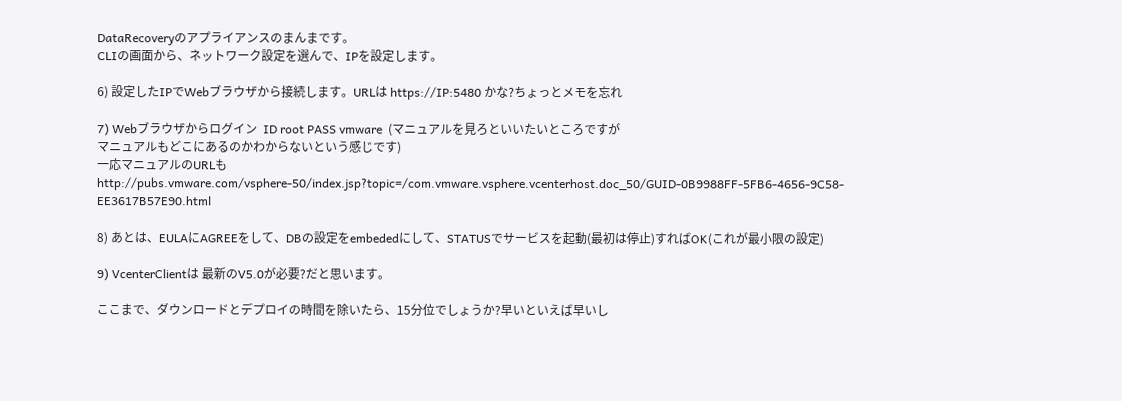DataRecoveryのアプライアンスのまんまです。
CLIの画面から、ネットワーク設定を選んで、IPを設定します。

6) 設定したIPでWebブラウザから接続します。URLは https://IP:5480 かな?ちょっとメモを忘れ

7) Webブラウザからログイン  ID root PASS vmware  (マニュアルを見ろといいたいところですが
マニュアルもどこにあるのかわからないという感じです)
一応マニュアルのURLも http://pubs.vmware.com/vsphere-50/index.jsp?topic=/com.vmware.vsphere.vcenterhost.doc_50/GUID-0B9988FF-5FB6-4656-9C58-EE3617B57E90.html

8) あとは、EULAにAGREEをして、DBの設定をembededにして、STATUSでサービスを起動(最初は停止)すればOK(これが最小限の設定)

9) VcenterClientは 最新のV5.0が必要?だと思います。

ここまで、ダウンロードとデプロイの時間を除いたら、15分位でしょうか?早いといえば早いし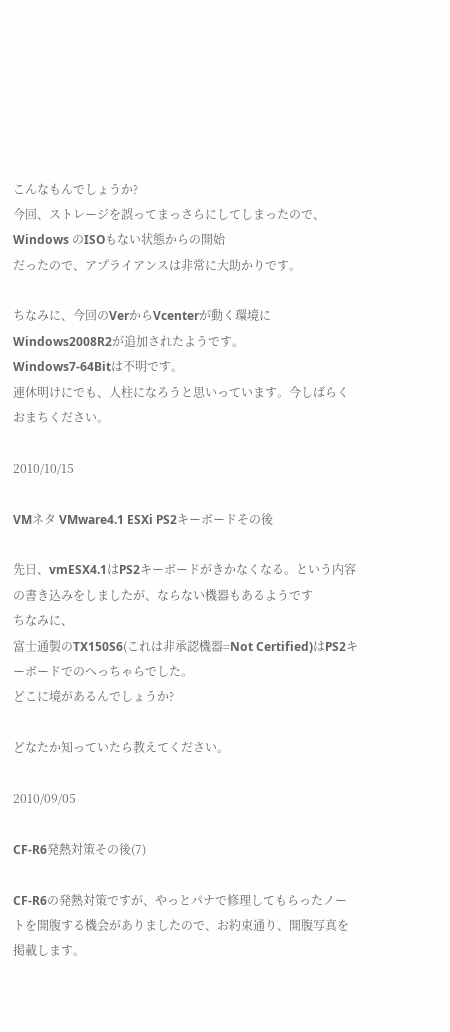こんなもんでしょうか?
今回、ストレージを誤ってまっさらにしてしまったので、Windows のISOもない状態からの開始
だったので、アプライアンスは非常に大助かりです。

ちなみに、今回のVerからVcenterが動く環境にWindows2008R2が追加されたようです。
Windows7-64Bitは不明です。
連休明けにでも、人柱になろうと思いっています。今しばらくおまちください。

2010/10/15

VMネタ VMware4.1 ESXi PS2キーボードその後

先日、vmESX4.1はPS2キーボードがきかなくなる。という内容の書き込みをしましたが、ならない機器もあるようです
ちなみに、
富士通製のTX150S6(これは非承認機器=Not Certified)はPS2キーボードでのへっちゃらでした。
どこに境があるんでしょうか?

どなたか知っていたら教えてください。

2010/09/05

CF-R6発熱対策その後(7)

CF-R6の発熱対策ですが、やっとパナで修理してもらったノートを開腹する機会がありましたので、お約束通り、開腹写真を掲載します。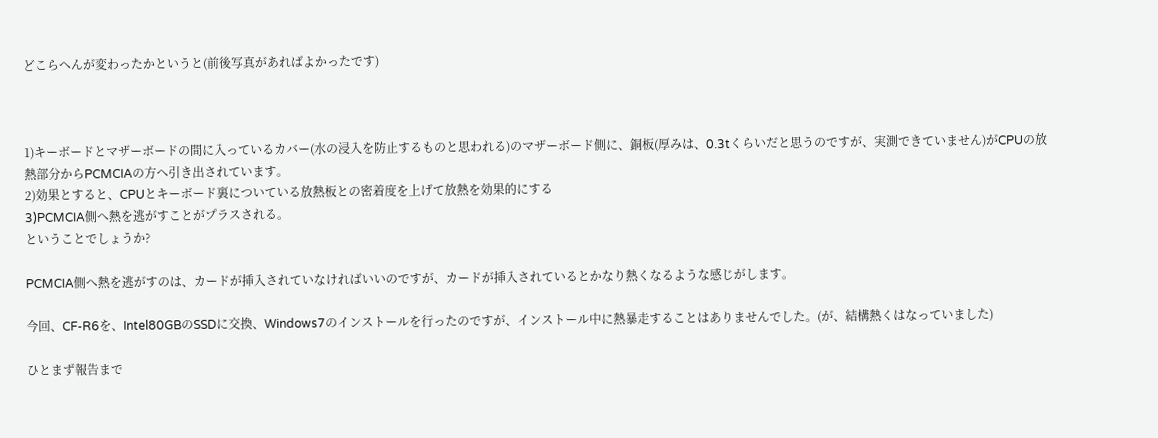どこらへんが変わったかというと(前後写真があればよかったです)



1)キーボードとマザーボードの間に入っているカバー(水の浸入を防止するものと思われる)のマザーボード側に、銅板(厚みは、0.3tくらいだと思うのですが、実測できていません)がCPUの放熱部分からPCMCIAの方へ引き出されています。
2)効果とすると、CPUとキーボード裏についている放熱板との密着度を上げて放熱を効果的にする
3)PCMCIA側へ熱を逃がすことがプラスされる。
ということでしょうか?

PCMCIA側へ熱を逃がすのは、カードが挿入されていなければいいのですが、カードが挿入されているとかなり熱くなるような感じがします。

今回、CF-R6を、Intel80GBのSSDに交換、Windows7のインストールを行ったのですが、インストール中に熱暴走することはありませんでした。(が、結構熱くはなっていました)

ひとまず報告まで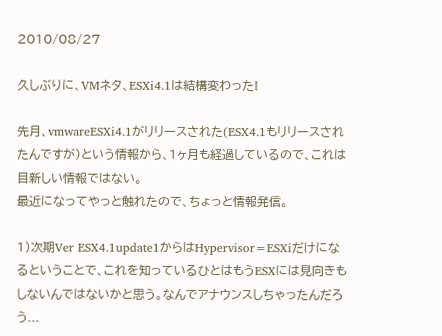2010/08/27

久しぶりに、VMネタ、ESXi4.1は結構変わった!

先月、vmwareESXi4.1がリリースされた(ESX4.1もリリースされたんですが)という情報から、1ヶ月も経過しているので、これは目新しい情報ではない。
最近になってやっと触れたので、ちょっと情報発信。

1)次期Ver ESX4.1update1からはHypervisor=ESXiだけになるということで、これを知っているひとはもうESXには見向きもしないんではないかと思う。なんでアナウンスしちゃったんだろう...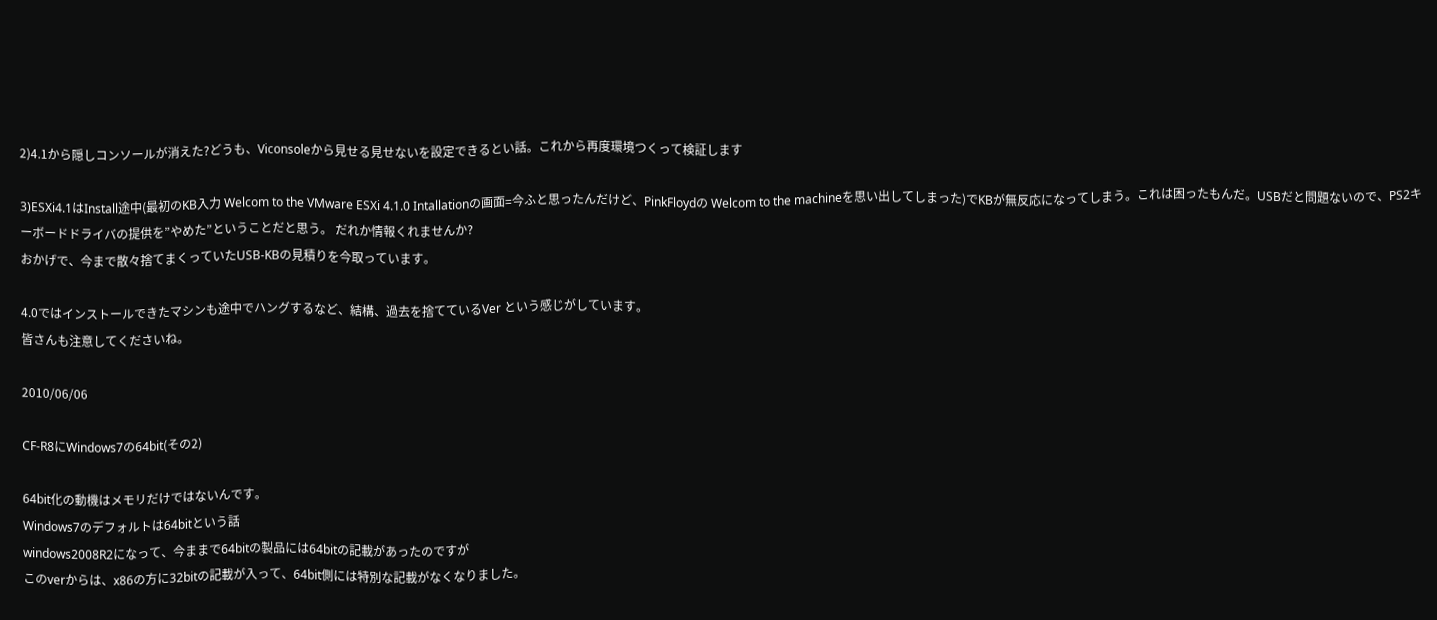2)4.1から隠しコンソールが消えた?どうも、Viconsoleから見せる見せないを設定できるとい話。これから再度環境つくって検証します

3)ESXi4.1はInstall途中(最初のKB入力 Welcom to the VMware ESXi 4.1.0 Intallationの画面=今ふと思ったんだけど、PinkFloydの Welcom to the machineを思い出してしまった)でKBが無反応になってしまう。これは困ったもんだ。USBだと問題ないので、PS2キーボードドライバの提供を”やめた”ということだと思う。 だれか情報くれませんか?
おかげで、今まで散々捨てまくっていたUSB-KBの見積りを今取っています。

4.0ではインストールできたマシンも途中でハングするなど、結構、過去を捨てているVer という感じがしています。
皆さんも注意してくださいね。

2010/06/06

CF-R8にWindows7の64bit(その2)

64bit化の動機はメモリだけではないんです。
Windows7のデフォルトは64bitという話
windows2008R2になって、今ままで64bitの製品には64bitの記載があったのですが
このverからは、x86の方に32bitの記載が入って、64bit側には特別な記載がなくなりました。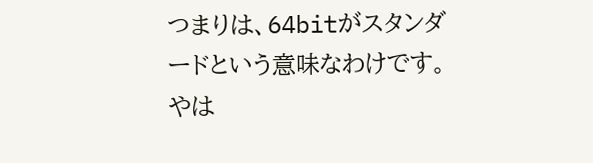つまりは、64bitがスタンダードという意味なわけです。
やは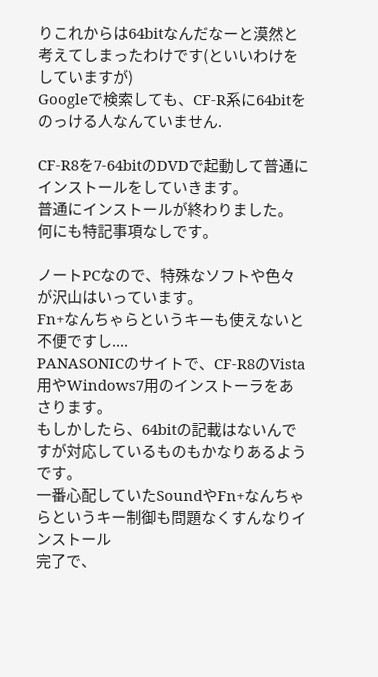りこれからは64bitなんだなーと漠然と考えてしまったわけです(といいわけをしていますが)
Googleで検索しても、CF-R系に64bitをのっける人なんていません.

CF-R8を7-64bitのDVDで起動して普通にインストールをしていきます。
普通にインストールが終わりました。
何にも特記事項なしです。

ノートPCなので、特殊なソフトや色々が沢山はいっています。
Fn+なんちゃらというキーも使えないと不便ですし....
PANASONICのサイトで、CF-R8のVista用やWindows7用のインストーラをあさります。
もしかしたら、64bitの記載はないんですが対応しているものもかなりあるようです。
一番心配していたSoundやFn+なんちゃらというキー制御も問題なくすんなりインストール
完了で、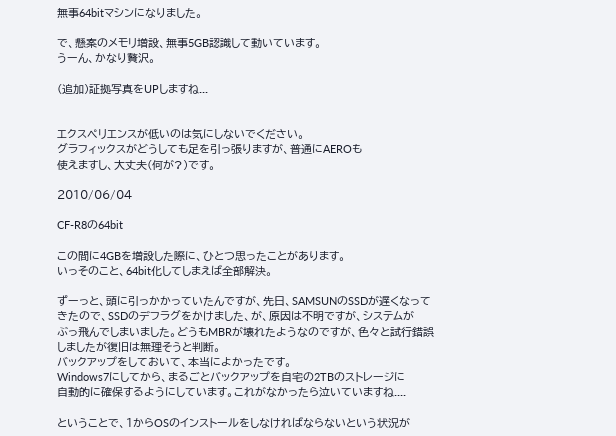無事64bitマシンになりました。

で、懸案のメモリ増設、無事5GB認識して動いています。
うーん、かなり贅沢。

(追加)証拠写真をUPしますね...


エクスペリエンスが低いのは気にしないでください。
グラフィックスがどうしても足を引っ張りますが、普通にAEROも
使えますし、大丈夫(何が?)です。

2010/06/04

CF-R8の64bit

この間に4GBを増設した際に、ひとつ思ったことがあります。
いっそのこと、64bit化してしまえば全部解決。

ずーっと、頭に引っかかっていたんですが、先日、SAMSUNのSSDが遅くなって
きたので、SSDのデフラグをかけました、が、原因は不明ですが、システムが
ぶっ飛んでしまいました。どうもMBRが壊れたようなのですが、色々と試行錯誤
しましたが復旧は無理そうと判断。
バックアップをしておいて、本当によかったです。
Windows7にしてから、まるごとバックアップを自宅の2TBのストレージに
自動的に確保するようにしています。これがなかったら泣いていますね....

ということで、1からOSのインストールをしなければならないという状況が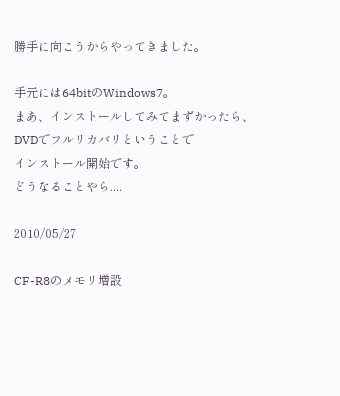勝手に向こうからやってきました。

手元には64bitのWindows7。
まあ、インストールしてみてまずかったら、DVDでフルリカバリということで
インストール開始です。
どうなることやら....

2010/05/27

CF-R8のメモリ増設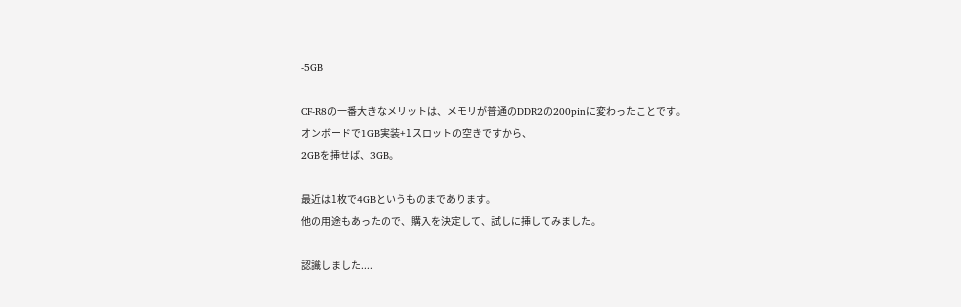-5GB

CF-R8の一番大きなメリットは、メモリが普通のDDR2の200pinに変わったことです。
オンボードで1GB実装+1スロットの空きですから、
2GBを挿せば、3GB。

最近は1枚で4GBというものまであります。
他の用途もあったので、購入を決定して、試しに挿してみました。

認識しました....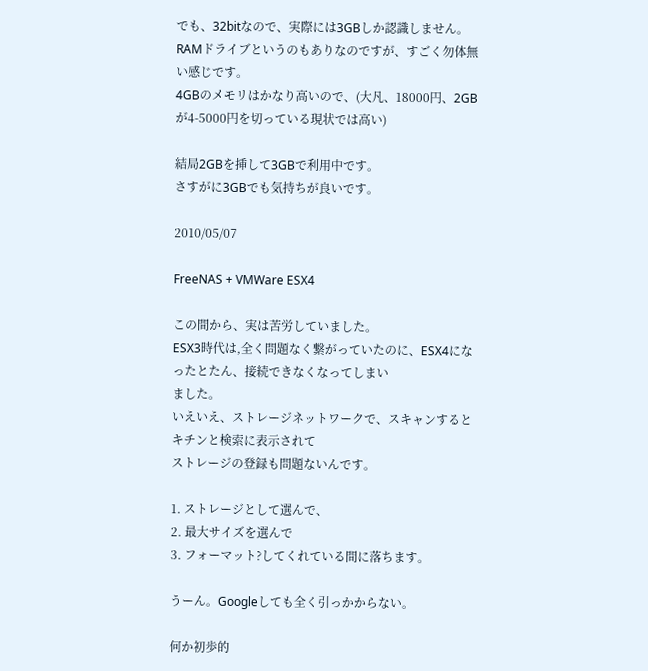でも、32bitなので、実際には3GBしか認識しません。
RAMドライブというのもありなのですが、すごく勿体無い感じです。
4GBのメモリはかなり高いので、(大凡、18000円、2GBが4-5000円を切っている現状では高い)

結局2GBを挿して3GBで利用中です。
さすがに3GBでも気持ちが良いです。

2010/05/07

FreeNAS + VMWare ESX4

この間から、実は苦労していました。
ESX3時代は,全く問題なく繋がっていたのに、ESX4になったとたん、接続できなくなってしまい
ました。
いえいえ、ストレージネットワークで、スキャンするとキチンと検索に表示されて
ストレージの登録も問題ないんです。

1. ストレージとして選んで、
2. 最大サイズを選んで
3. フォーマット?してくれている間に落ちます。

うーん。Googleしても全く引っかからない。

何か初歩的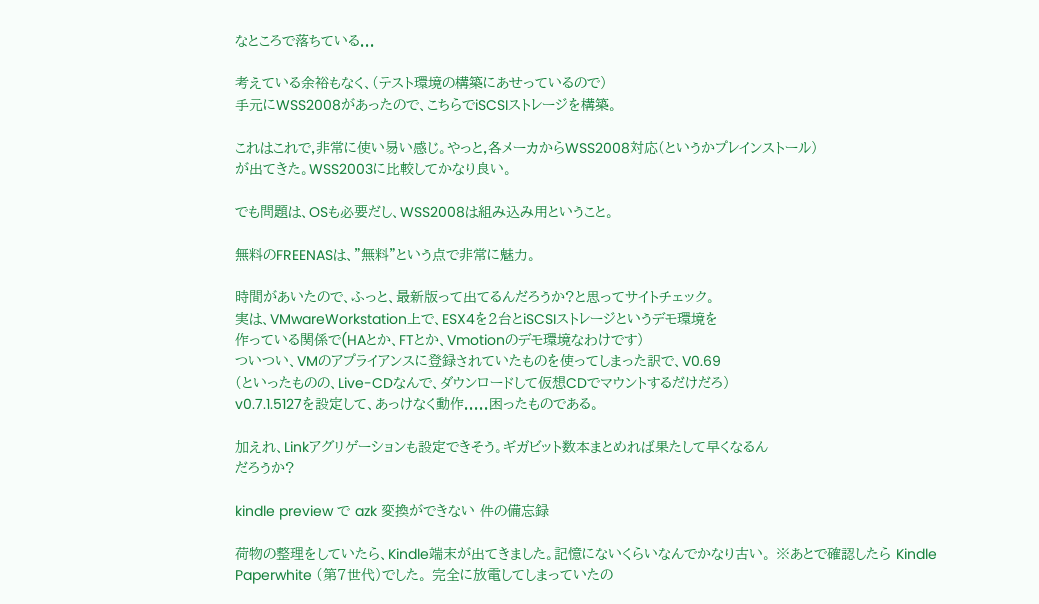なところで落ちている...

考えている余裕もなく、(テスト環境の構築にあせっているので)
手元にWSS2008があったので、こちらでiSCSIストレージを構築。

これはこれで,非常に使い易い感じ。やっと,各メーカからWSS2008対応(というかプレインストール)
が出てきた。WSS2003に比較してかなり良い。

でも問題は、OSも必要だし、WSS2008は組み込み用ということ。

無料のFREENASは、”無料”という点で非常に魅力。

時間があいたので、ふっと、最新版って出てるんだろうか?と思ってサイトチェック。
実は、VMwareWorkstation上で、ESX4を2台とiSCSIストレージというデモ環境を
作っている関係で(HAとか、FTとか、Vmotionのデモ環境なわけです)
ついつい、VMのアプライアンスに登録されていたものを使ってしまった訳で、V0.69
(といったものの、Live-CDなんで、ダウンロードして仮想CDでマウントするだけだろ)
v0.7.1.5127を設定して、あっけなく動作.....困ったものである。

加えれ、Linkアグリゲーションも設定できそう。ギガビット数本まとめれば果たして早くなるん
だろうか?

kindle preview で azk 変換ができない 件の備忘録

荷物の整理をしていたら、Kindle端末が出てきました。記憶にないくらいなんでかなり古い。 ※あとで確認したら Kindle Paperwhite (第7世代)でした。 完全に放電してしまっていたの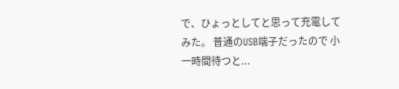で、ひょっとしてと思って充電してみた。 普通のUSB端子だったので 小一時間待つと...